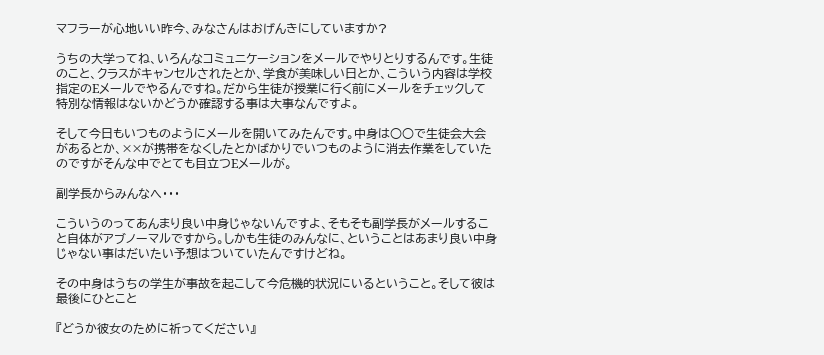マフラーが心地いい昨今、みなさんはおげんきにしていますか?

うちの大学ってね、いろんなコミュニケーションをメールでやりとりするんです。生徒のこと、クラスがキャンセルされたとか、学食が美味しい日とか、こういう内容は学校指定のEメールでやるんですね。だから生徒が授業に行く前にメールをチェックして特別な情報はないかどうか確認する事は大事なんですよ。

そして今日もいつものようにメールを開いてみたんです。中身は○○で生徒会大会があるとか、××が携帯をなくしたとかばかりでいつものように消去作業をしていたのですがそんな中でとても目立つEメールが。

副学長からみんなへ・・・

こういうのってあんまり良い中身じゃないんですよ、そもそも副学長がメールすること自体がアブノーマルですから。しかも生徒のみんなに、ということはあまり良い中身じゃない事はだいたい予想はついていたんですけどね。

その中身はうちの学生が事故を起こして今危機的状況にいるということ。そして彼は最後にひとこと

『どうか彼女のために祈ってください』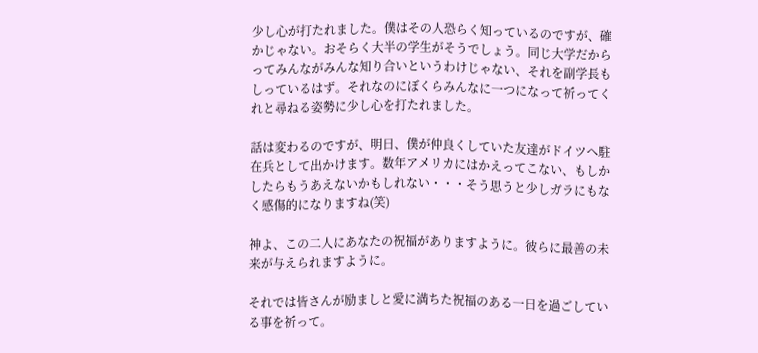少し心が打たれました。僕はその人恐らく知っているのですが、確かじゃない。おそらく大半の学生がそうでしょう。同じ大学だからってみんながみんな知り合いというわけじゃない、それを副学長もしっているはず。それなのにぼくらみんなに一つになって祈ってくれと尋ねる姿勢に少し心を打たれました。

話は変わるのですが、明日、僕が仲良くしていた友達がドイツへ駐在兵として出かけます。数年アメリカにはかえってこない、もしかしたらもうあえないかもしれない・・・そう思うと少しガラにもなく感傷的になりますね(笑)

神よ、この二人にあなたの祝福がありますように。彼らに最善の未来が与えられますように。

それでは皆さんが励ましと愛に満ちた祝福のある一日を過ごしている事を祈って。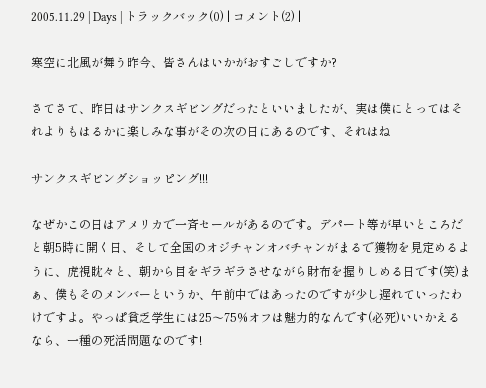2005.11.29 | Days | トラックバック(0) | コメント(2) |

寒空に北風が舞う昨今、皆さんはいかがおすごしですか?

さてさて、昨日はサンクスギビングだったといいましたが、実は僕にとってはそれよりもはるかに楽しみな事がその次の日にあるのです、それはね

サンクスギビングショッピング!!!

なぜかこの日はアメリカで一斉セールがあるのです。デパート等が早いところだと朝5時に開く日、そして全国のオジチャンオバチャンがまるで獲物を見定めるように、虎視眈々と、朝から目をギラギラさせながら財布を握りしめる日です(笑)まぁ、僕もそのメンバーというか、午前中ではあったのですが少し遅れていったわけですよ。やっぱ貧乏学生には25〜75%オフは魅力的なんです(必死)いいかえるなら、一種の死活問題なのです!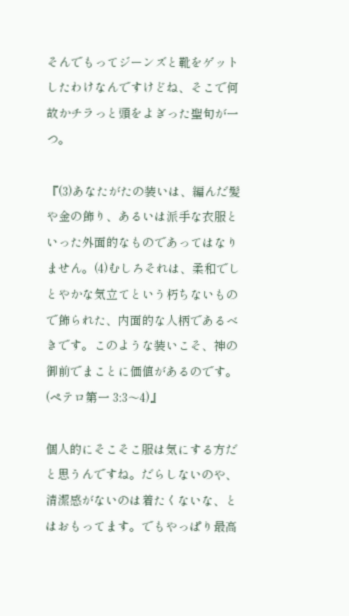そんでもってジーンズと靴をゲットしたわけなんですけどね、そこで何故かチラっと頭をよぎった聖句が一つ。

『(3)あなたがたの装いは、編んだ髪や金の飾り、あるいは派手な衣服といった外面的なものであってはなりません。(4)むしろそれは、柔和でしとやかな気立てという朽ちないもので飾られた、内面的な人柄であるべきです。このような装いこそ、神の御前でまことに価値があるのです。(ペテロ第一 3:3〜4)』

個人的にそこそこ服は気にする方だと思うんですね。だらしないのや、清潔感がないのは着たくないな、とはおもってます。でもやっぱり最高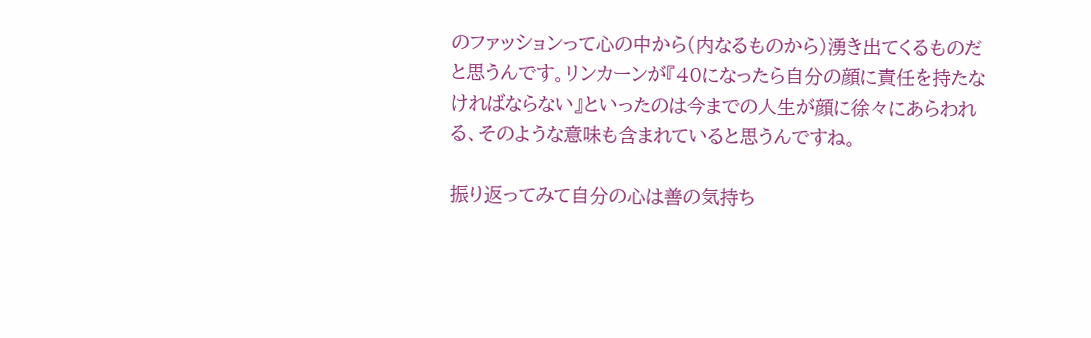のファッションって心の中から(内なるものから)湧き出てくるものだと思うんです。リンカーンが『40になったら自分の顔に責任を持たなければならない』といったのは今までの人生が顔に徐々にあらわれる、そのような意味も含まれていると思うんですね。

振り返ってみて自分の心は善の気持ち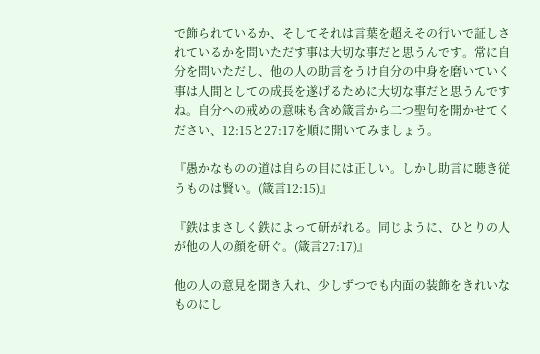で飾られているか、そしてそれは言葉を超えその行いで証しされているかを問いただす事は大切な事だと思うんです。常に自分を問いただし、他の人の助言をうけ自分の中身を磨いていく事は人間としての成長を遂げるために大切な事だと思うんですね。自分への戒めの意味も含め箴言から二つ聖句を開かせてください、12:15と27:17を順に開いてみましょう。

『愚かなものの道は自らの目には正しい。しかし助言に聴き従うものは賢い。(箴言12:15)』

『鉄はまさしく鉄によって研がれる。同じように、ひとりの人が他の人の顔を研ぐ。(箴言27:17)』

他の人の意見を聞き入れ、少しずつでも内面の装飾をきれいなものにし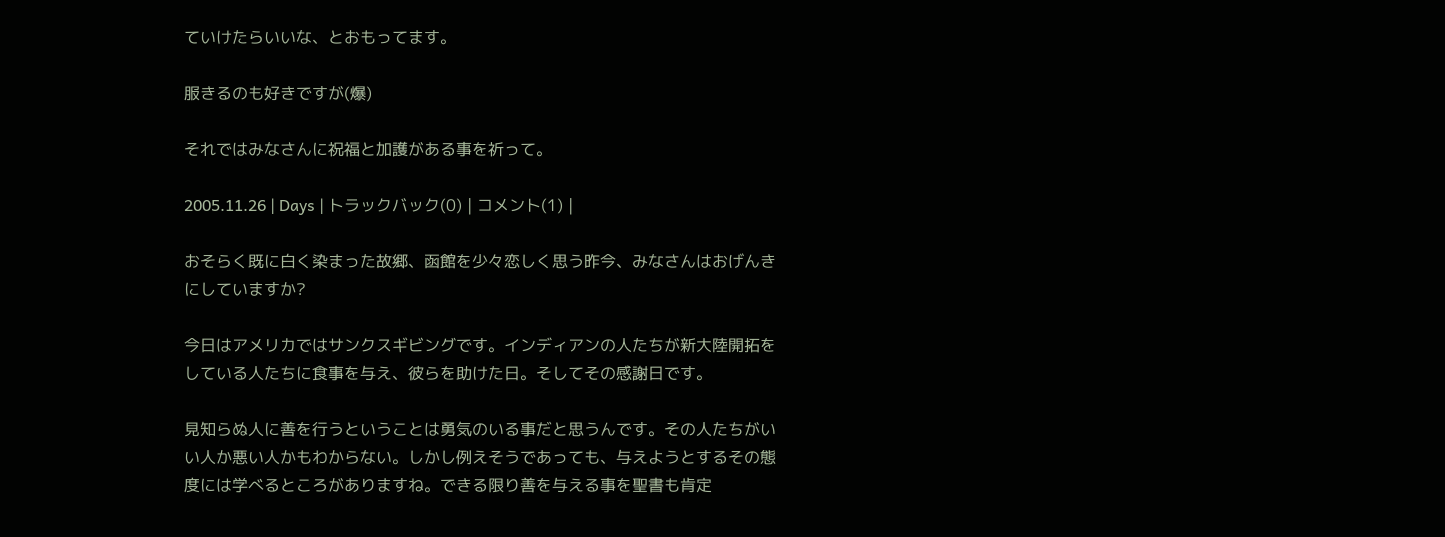ていけたらいいな、とおもってます。

服きるのも好きですが(爆)

それではみなさんに祝福と加護がある事を祈って。

2005.11.26 | Days | トラックバック(0) | コメント(1) |

おそらく既に白く染まった故郷、函館を少々恋しく思う昨今、みなさんはおげんきにしていますか?

今日はアメリカではサンクスギビングです。インディアンの人たちが新大陸開拓をしている人たちに食事を与え、彼らを助けた日。そしてその感謝日です。

見知らぬ人に善を行うということは勇気のいる事だと思うんです。その人たちがいい人か悪い人かもわからない。しかし例えそうであっても、与えようとするその態度には学べるところがありますね。できる限り善を与える事を聖書も肯定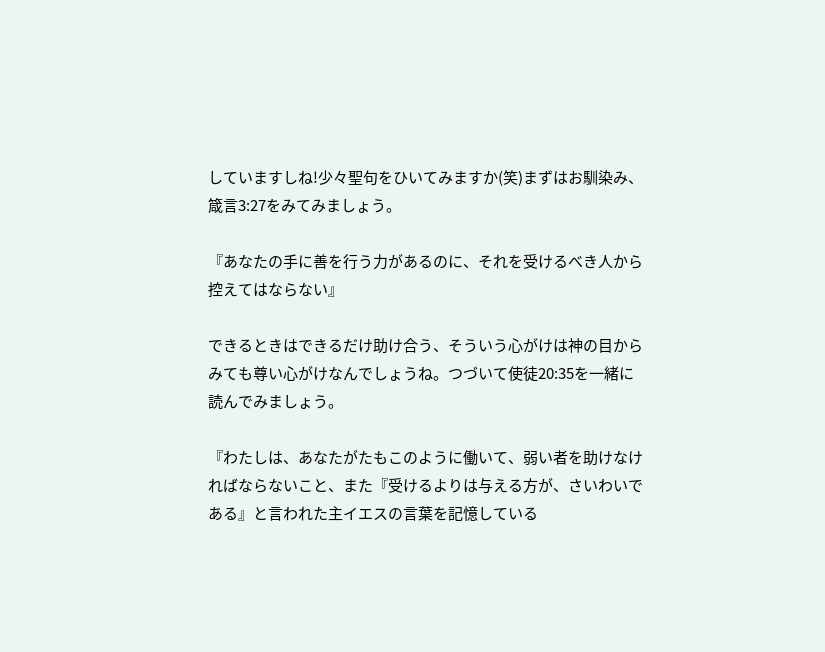していますしね!少々聖句をひいてみますか(笑)まずはお馴染み、箴言3:27をみてみましょう。

『あなたの手に善を行う力があるのに、それを受けるべき人から控えてはならない』

できるときはできるだけ助け合う、そういう心がけは神の目からみても尊い心がけなんでしょうね。つづいて使徒20:35を一緒に読んでみましょう。

『わたしは、あなたがたもこのように働いて、弱い者を助けなければならないこと、また『受けるよりは与える方が、さいわいである』と言われた主イエスの言葉を記憶している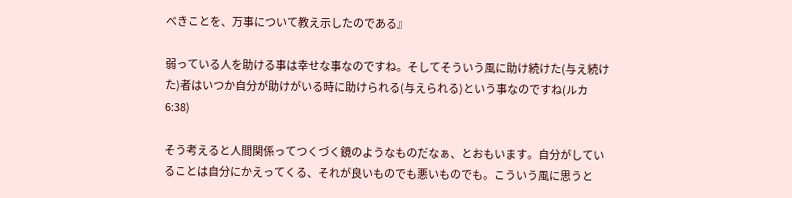べきことを、万事について教え示したのである』

弱っている人を助ける事は幸せな事なのですね。そしてそういう風に助け続けた(与え続けた)者はいつか自分が助けがいる時に助けられる(与えられる)という事なのですね(ルカ6:38)

そう考えると人間関係ってつくづく鏡のようなものだなぁ、とおもいます。自分がしていることは自分にかえってくる、それが良いものでも悪いものでも。こういう風に思うと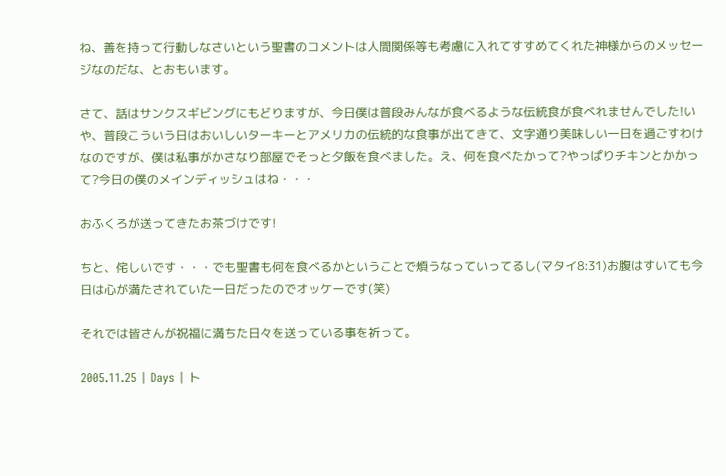ね、善を持って行動しなさいという聖書のコメントは人間関係等も考慮に入れてすすめてくれた神様からのメッセージなのだな、とおもいます。

さて、話はサンクスギビングにもどりますが、今日僕は普段みんなが食べるような伝統食が食べれませんでした!いや、普段こういう日はおいしいターキーとアメリカの伝統的な食事が出てきて、文字通り美味しい一日を過ごすわけなのですが、僕は私事がかさなり部屋でそっと夕飯を食べました。え、何を食べたかって?やっぱりチキンとかかって?今日の僕のメインディッシュはね・・・

おふくろが送ってきたお茶づけです!

ちと、侘しいです・・・でも聖書も何を食べるかということで煩うなっていってるし(マタイ8:31)お腹はすいても今日は心が満たされていた一日だったのでオッケーです(笑)

それでは皆さんが祝福に満ちた日々を送っている事を祈って。

2005.11.25 | Days | ト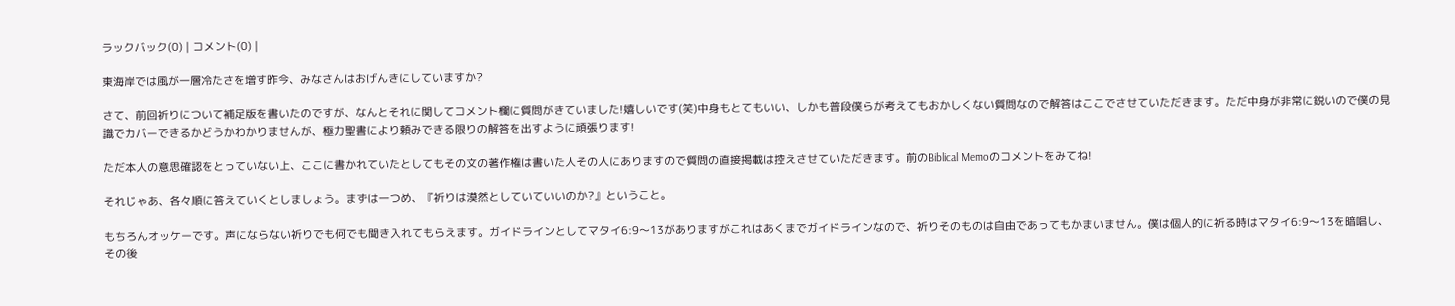ラックバック(0) | コメント(0) |

東海岸では風が一層冷たさを増す昨今、みなさんはおげんきにしていますか?

さて、前回祈りについて補足版を書いたのですが、なんとそれに関してコメント欄に質問がきていました!嬉しいです(笑)中身もとてもいい、しかも普段僕らが考えてもおかしくない質問なので解答はここでさせていただきます。ただ中身が非常に鋭いので僕の見識でカバーできるかどうかわかりませんが、極力聖書により頼みできる限りの解答を出すように頑張ります!

ただ本人の意思確認をとっていない上、ここに書かれていたとしてもその文の著作権は書いた人その人にありますので質問の直接掲載は控えさせていただきます。前のBiblical Memoのコメントをみてね!

それじゃあ、各々順に答えていくとしましょう。まずは一つめ、『祈りは漠然としていていいのか?』ということ。

もちろんオッケーです。声にならない祈りでも何でも聞き入れてもらえます。ガイドラインとしてマタイ6:9〜13がありますがこれはあくまでガイドラインなので、祈りそのものは自由であってもかまいません。僕は個人的に祈る時はマタイ6:9〜13を暗唱し、その後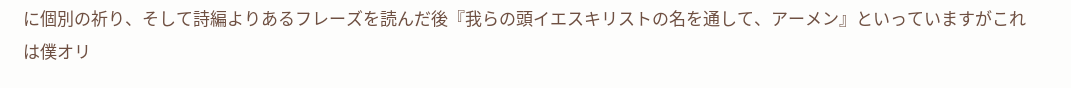に個別の祈り、そして詩編よりあるフレーズを読んだ後『我らの頭イエスキリストの名を通して、アーメン』といっていますがこれは僕オリ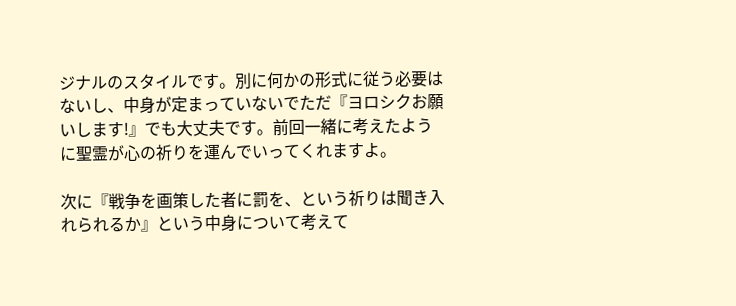ジナルのスタイルです。別に何かの形式に従う必要はないし、中身が定まっていないでただ『ヨロシクお願いします!』でも大丈夫です。前回一緒に考えたように聖霊が心の祈りを運んでいってくれますよ。

次に『戦争を画策した者に罰を、という祈りは聞き入れられるか』という中身について考えて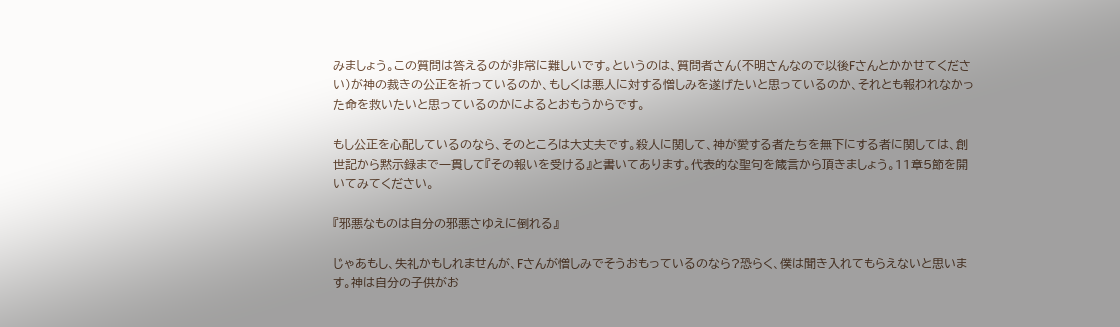みましょう。この質問は答えるのが非常に難しいです。というのは、質問者さん(不明さんなので以後Fさんとかかせてください)が神の裁きの公正を祈っているのか、もしくは悪人に対する憎しみを遂げたいと思っているのか、それとも報われなかった命を救いたいと思っているのかによるとおもうからです。

もし公正を心配しているのなら、そのところは大丈夫です。殺人に関して、神が愛する者たちを無下にする者に関しては、創世記から黙示録まで一貫して『その報いを受ける』と書いてあります。代表的な聖句を箴言から頂きましょう。11章5節を開いてみてください。

『邪悪なものは自分の邪悪さゆえに倒れる』

じゃあもし、失礼かもしれませんが、Fさんが憎しみでそうおもっているのなら?恐らく、僕は聞き入れてもらえないと思います。神は自分の子供がお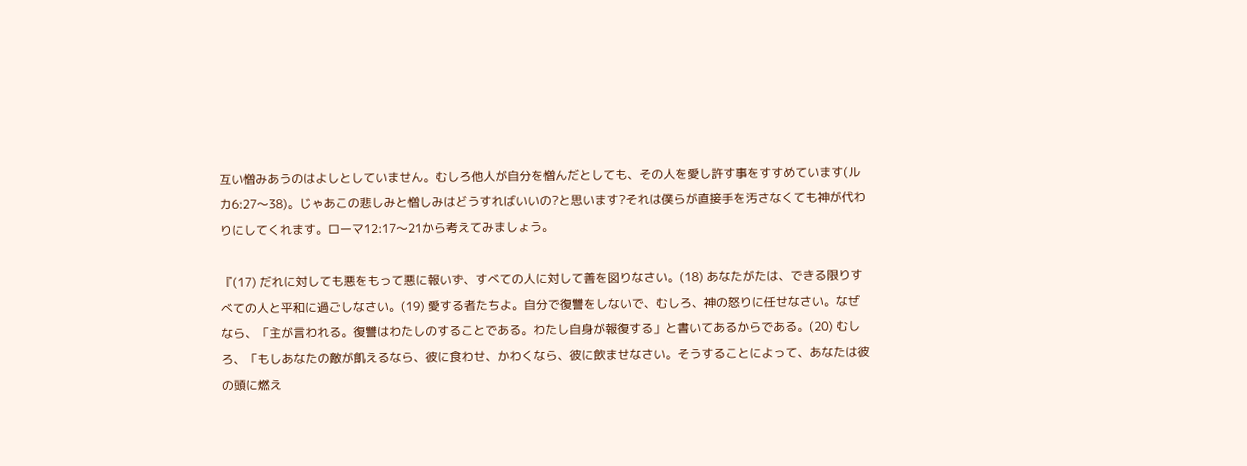互い憎みあうのはよしとしていません。むしろ他人が自分を憎んだとしても、その人を愛し許す事をすすめています(ルカ6:27〜38)。じゃあこの悲しみと憎しみはどうすればいいの?と思います?それは僕らが直接手を汚さなくても神が代わりにしてくれます。ローマ12:17〜21から考えてみましょう。

『(17) だれに対しても悪をもって悪に報いず、すべての人に対して善を図りなさい。(18) あなたがたは、できる限りすべての人と平和に過ごしなさい。(19) 愛する者たちよ。自分で復讐をしないで、むしろ、神の怒りに任せなさい。なぜなら、「主が言われる。復讐はわたしのすることである。わたし自身が報復する」と書いてあるからである。(20) むしろ、「もしあなたの敵が飢えるなら、彼に食わせ、かわくなら、彼に飲ませなさい。そうすることによって、あなたは彼の頭に燃え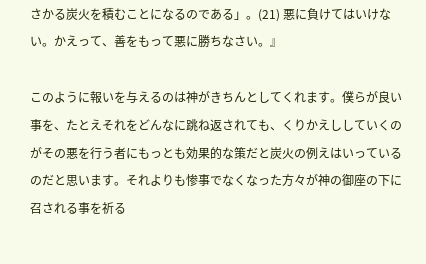さかる炭火を積むことになるのである」。(21) 悪に負けてはいけない。かえって、善をもって悪に勝ちなさい。』

このように報いを与えるのは神がきちんとしてくれます。僕らが良い事を、たとえそれをどんなに跳ね返されても、くりかえししていくのがその悪を行う者にもっとも効果的な策だと炭火の例えはいっているのだと思います。それよりも惨事でなくなった方々が神の御座の下に召される事を祈る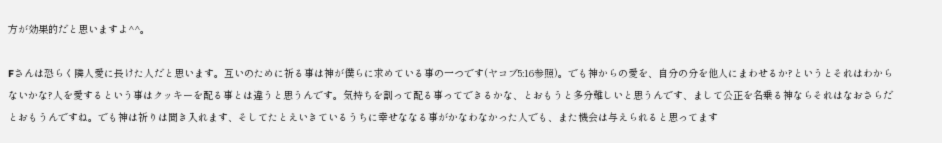方が効果的だと思いますよ^^。

Fさんは恐らく隣人愛に長けた人だと思います。互いのために祈る事は神が僕らに求めている事の一つです(ヤコブ5:16参照)。でも神からの愛を、自分の分を他人にまわせるか?というとそれはわからないかな?人を愛するという事はクッキーを配る事とは違うと思うんです。気持ちを割って配る事ってできるかな、とおもうと多分難しいと思うんです、まして公正を名乗る神ならそれはなおさらだとおもうんですね。でも神は祈りは聞き入れます、そしてたとえいきているうちに幸せななる事がかなわなかった人でも、また機会は与えられると思ってます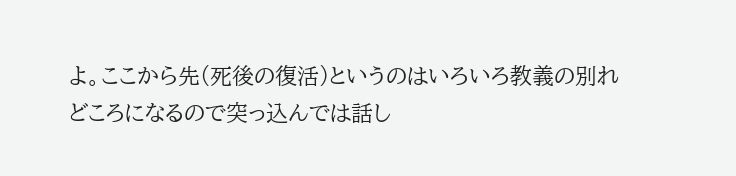よ。ここから先(死後の復活)というのはいろいろ教義の別れどころになるので突っ込んでは話し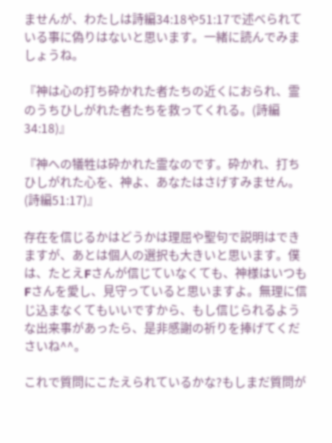ませんが、わたしは詩編34:18や51:17で述べられている事に偽りはないと思います。一緒に読んでみましょうね。

『神は心の打ち砕かれた者たちの近くにおられ、霊のうちひしがれた者たちを救ってくれる。(詩編34:18)』

『神への犠牲は砕かれた霊なのです。砕かれ、打ちひしがれた心を、神よ、あなたはさげすみません。(詩編51:17)』

存在を信じるかはどうかは理屈や聖句で説明はできますが、あとは個人の選択も大きいと思います。僕は、たとえFさんが信じていなくても、神様はいつもFさんを愛し、見守っていると思いますよ。無理に信じ込まなくてもいいですから、もし信じられるような出来事があったら、是非感謝の祈りを捧げてくださいね^^。

これで質問にこたえられているかな?もしまだ質問が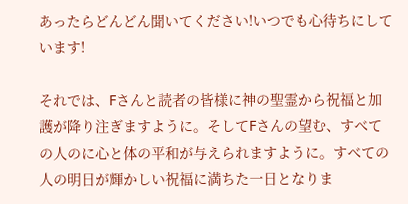あったらどんどん聞いてください!いつでも心待ちにしています!

それでは、Fさんと読者の皆様に神の聖霊から祝福と加護が降り注ぎますように。そしてFさんの望む、すべての人のに心と体の平和が与えられますように。すべての人の明日が輝かしい祝福に満ちた一日となりま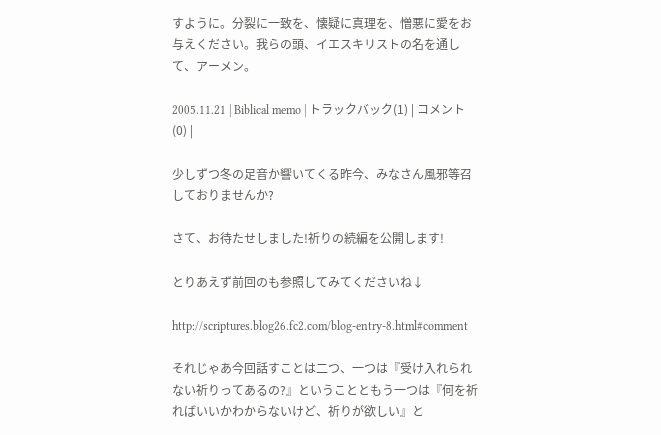すように。分裂に一致を、懐疑に真理を、憎悪に愛をお与えください。我らの頭、イエスキリストの名を通して、アーメン。

2005.11.21 | Biblical memo | トラックバック(1) | コメント(0) |

少しずつ冬の足音か響いてくる昨今、みなさん風邪等召しておりませんか?

さて、お待たせしました!祈りの続編を公開します!

とりあえず前回のも参照してみてくださいね↓

http://scriptures.blog26.fc2.com/blog-entry-8.html#comment

それじゃあ今回話すことは二つ、一つは『受け入れられない祈りってあるの?』ということともう一つは『何を祈ればいいかわからないけど、祈りが欲しい』と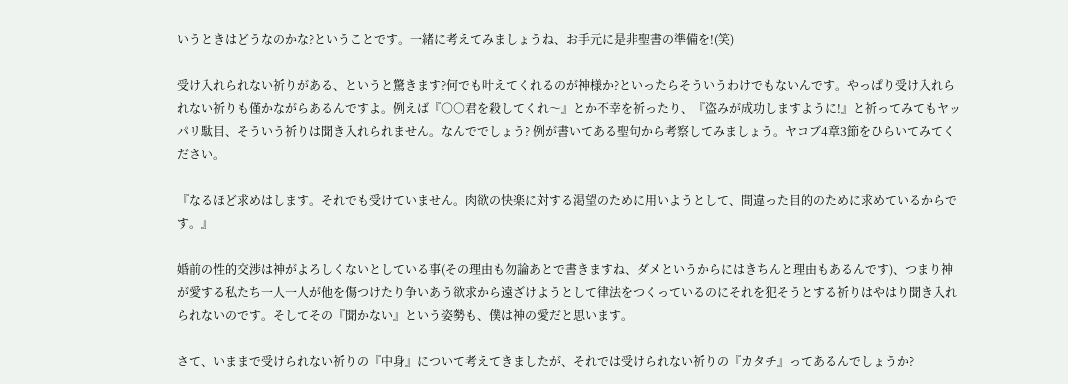いうときはどうなのかな?ということです。一緒に考えてみましょうね、お手元に是非聖書の準備を!(笑)

受け入れられない祈りがある、というと驚きます?何でも叶えてくれるのが神様か?といったらそういうわけでもないんです。やっぱり受け入れられない祈りも僅かながらあるんですよ。例えば『○○君を殺してくれ〜』とか不幸を祈ったり、『盗みが成功しますように!』と祈ってみてもヤッパリ駄目、そういう祈りは聞き入れられません。なんででしょう? 例が書いてある聖句から考察してみましょう。ヤコブ4章3節をひらいてみてください。

『なるほど求めはします。それでも受けていません。肉欲の快楽に対する渇望のために用いようとして、間違った目的のために求めているからです。』

婚前の性的交渉は神がよろしくないとしている事(その理由も勿論あとで書きますね、ダメというからにはきちんと理由もあるんです)、つまり神が愛する私たち一人一人が他を傷つけたり争いあう欲求から遠ざけようとして律法をつくっているのにそれを犯そうとする祈りはやはり聞き入れられないのです。そしてその『聞かない』という姿勢も、僕は神の愛だと思います。

さて、いままで受けられない祈りの『中身』について考えてきましたが、それでは受けられない祈りの『カタチ』ってあるんでしょうか?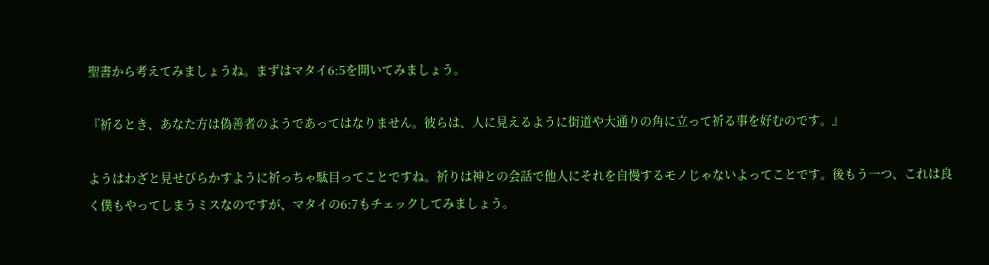聖書から考えてみましょうね。まずはマタイ6:5を開いてみましょう。

『祈るとき、あなた方は偽善者のようであってはなりません。彼らは、人に見えるように街道や大通りの角に立って祈る事を好むのです。』

ようはわざと見せびらかすように祈っちゃ駄目ってことですね。祈りは神との会話で他人にそれを自慢するモノじゃないよってことです。後もう一つ、これは良く僕もやってしまうミスなのですが、マタイの6:7もチェックしてみましょう。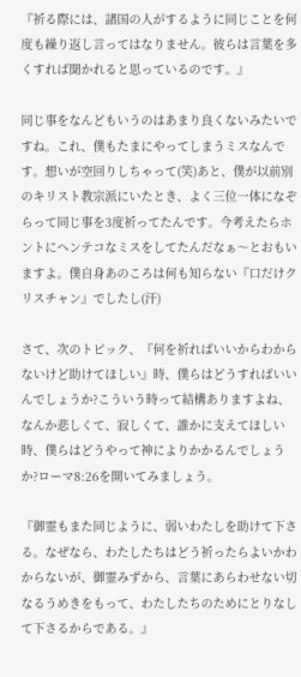『祈る際には、諸国の人がするように同じことを何度も繰り返し言ってはなりません。彼らは言葉を多くすれば聞かれると思っているのです。』

同じ事をなんどもいうのはあまり良くないみたいですね。これ、僕もたまにやってしまうミスなんです。想いが空回りしちゃって(笑)あと、僕が以前別のキリスト教宗派にいたとき、よく三位一体になぞらって同じ事を3度祈ってたんです。今考えたらホントにヘンテコなミスをしてたんだなぁ〜とおもいますよ。僕自身あのころは何も知らない『口だけクリスチャン』でしたし(汗)

さて、次のトピック、『何を祈ればいいからわからないけど助けてほしい』時、僕らはどうすればいいんでしょうか?こういう時って結構ありますよね、なんか悲しくて、寂しくて、誰かに支えてほしい時、僕らはどうやって神によりかかるんでしょうか?ローマ8:26を開いてみましょう。

『御霊もまた同じように、弱いわたしを助けて下さる。なぜなら、わたしたちはどう祈ったらよいかわからないが、御霊みずから、言葉にあらわせない切なるうめきをもって、わたしたちのためにとりなして下さるからである。』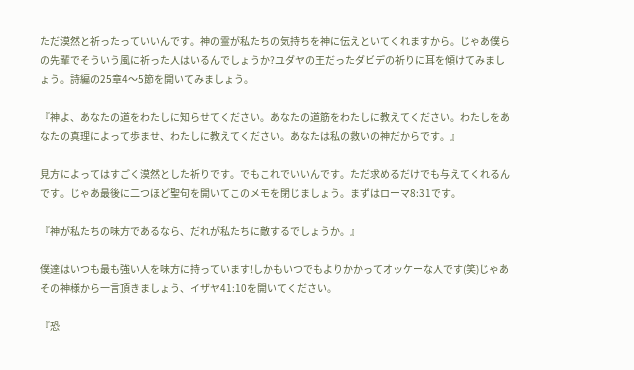ただ漠然と祈ったっていいんです。神の霊が私たちの気持ちを神に伝えといてくれますから。じゃあ僕らの先輩でそういう風に祈った人はいるんでしょうか?ユダヤの王だったダビデの祈りに耳を傾けてみましょう。詩編の25章4〜5節を開いてみましょう。

『神よ、あなたの道をわたしに知らせてください。あなたの道筋をわたしに教えてください。わたしをあなたの真理によって歩ませ、わたしに教えてください。あなたは私の救いの神だからです。』

見方によってはすごく漠然とした祈りです。でもこれでいいんです。ただ求めるだけでも与えてくれるんです。じゃあ最後に二つほど聖句を開いてこのメモを閉じましょう。まずはローマ8:31です。

『神が私たちの味方であるなら、だれが私たちに敵するでしょうか。』

僕達はいつも最も強い人を味方に持っています!しかもいつでもよりかかってオッケーな人です(笑)じゃあその神様から一言頂きましょう、イザヤ41:10を開いてください。

『恐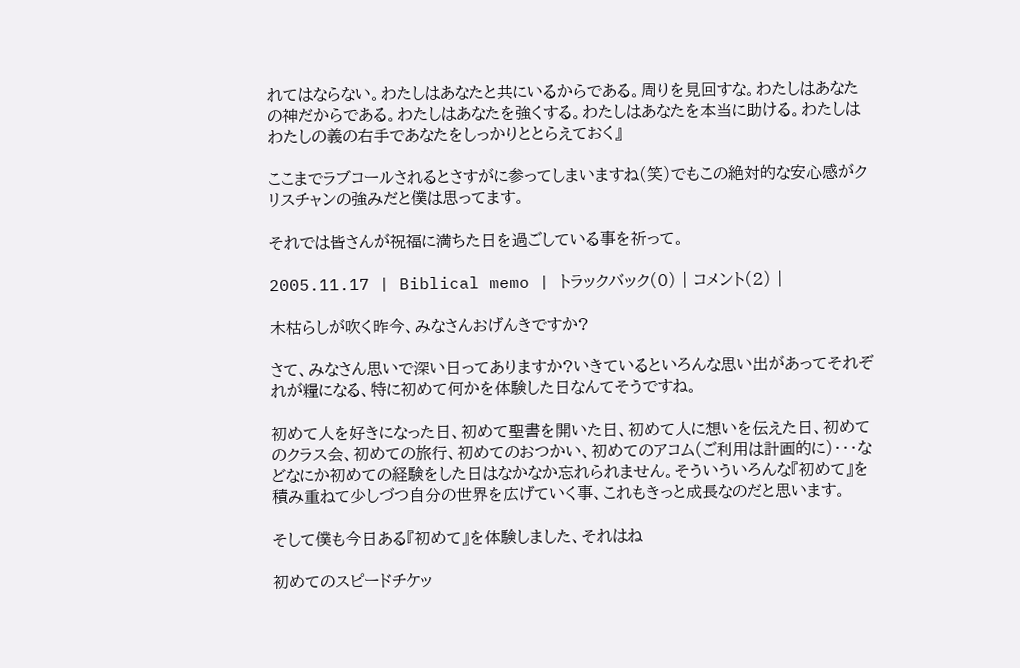れてはならない。わたしはあなたと共にいるからである。周りを見回すな。わたしはあなたの神だからである。わたしはあなたを強くする。わたしはあなたを本当に助ける。わたしはわたしの義の右手であなたをしっかりととらえておく』

ここまでラブコールされるとさすがに参ってしまいますね(笑)でもこの絶対的な安心感がクリスチャンの強みだと僕は思ってます。

それでは皆さんが祝福に満ちた日を過ごしている事を祈って。

2005.11.17 | Biblical memo | トラックバック(0) | コメント(2) |

木枯らしが吹く昨今、みなさんおげんきですか?

さて、みなさん思いで深い日ってありますか?いきているといろんな思い出があってそれぞれが糧になる、特に初めて何かを体験した日なんてそうですね。

初めて人を好きになった日、初めて聖書を開いた日、初めて人に想いを伝えた日、初めてのクラス会、初めての旅行、初めてのおつかい、初めてのアコム(ご利用は計画的に)・・・などなにか初めての経験をした日はなかなか忘れられません。そういういろんな『初めて』を積み重ねて少しづつ自分の世界を広げていく事、これもきっと成長なのだと思います。

そして僕も今日ある『初めて』を体験しました、それはね

初めてのスピードチケッ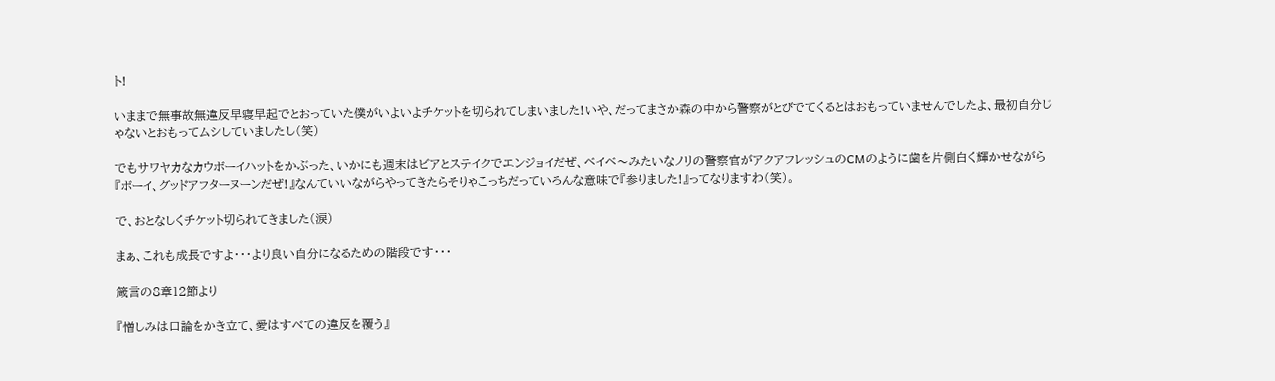ト!

いままで無事故無違反早寝早起でとおっていた僕がいよいよチケットを切られてしまいました!いや、だってまさか森の中から警察がとびでてくるとはおもっていませんでしたよ、最初自分じゃないとおもってムシしていましたし(笑)

でもサワヤカなカウボーイハットをかぶった、いかにも週末はビアとステイクでエンジョイだぜ、ベイベ〜みたいなノリの警察官がアクアフレッシュのCMのように歯を片側白く輝かせながら『ボーイ、グッドアフターヌーンだぜ!』なんていいながらやってきたらそりゃこっちだっていろんな意味で『参りました!』ってなりますわ(笑)。

で、おとなしくチケット切られてきました(涙)

まぁ、これも成長ですよ・・・より良い自分になるための階段です・・・

箴言の8章12節より

『憎しみは口論をかき立て、愛はすべての違反を覆う』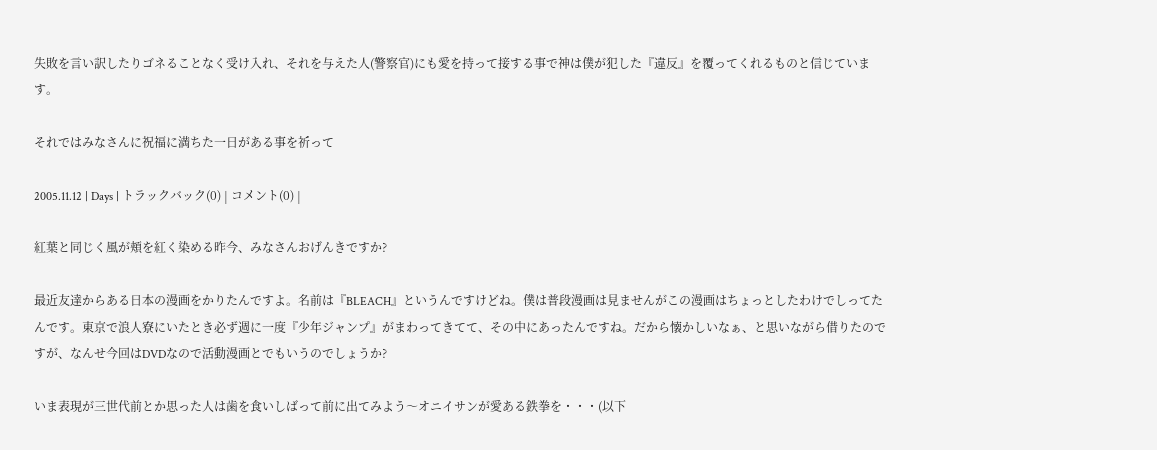失敗を言い訳したりゴネることなく受け入れ、それを与えた人(警察官)にも愛を持って接する事で神は僕が犯した『違反』を覆ってくれるものと信じています。

それではみなさんに祝福に満ちた一日がある事を祈って

2005.11.12 | Days | トラックバック(0) | コメント(0) |

紅葉と同じく風が頬を紅く染める昨今、みなさんおげんきですか?

最近友達からある日本の漫画をかりたんですよ。名前は『BLEACH』というんですけどね。僕は普段漫画は見ませんがこの漫画はちょっとしたわけでしってたんです。東京で浪人寮にいたとき必ず週に一度『少年ジャンプ』がまわってきてて、その中にあったんですね。だから懐かしいなぁ、と思いながら借りたのですが、なんせ今回はDVDなので活動漫画とでもいうのでしょうか?

いま表現が三世代前とか思った人は歯を食いしばって前に出てみよう〜オニイサンが愛ある鉄拳を・・・(以下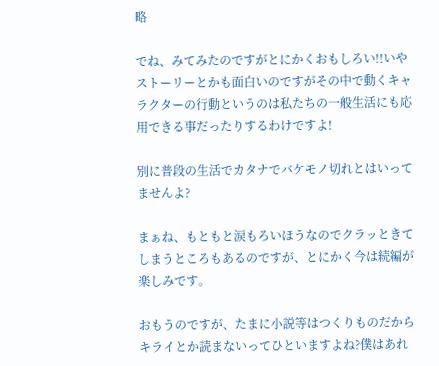略

でね、みてみたのですがとにかくおもしろい!!いやストーリーとかも面白いのですがその中で動くキャラクターの行動というのは私たちの一般生活にも応用できる事だったりするわけですよ!

別に普段の生活でカタナでバケモノ切れとはいってませんよ?

まぁね、もともと涙もろいほうなのでクラッときてしまうところもあるのですが、とにかく今は続編が楽しみです。

おもうのですが、たまに小説等はつくりものだからキライとか読まないってひといますよね?僕はあれ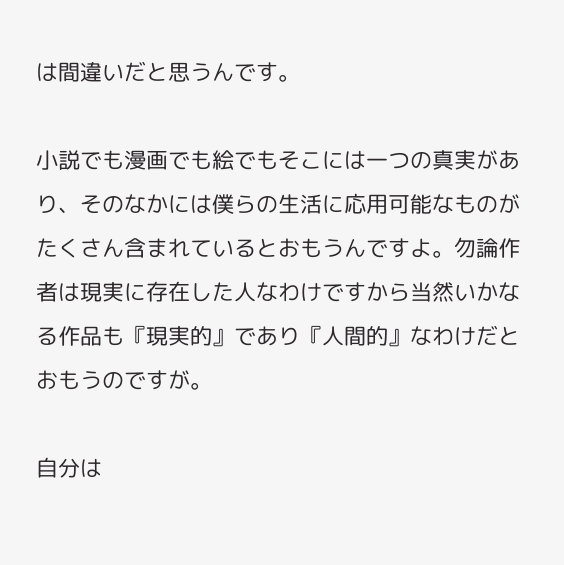は間違いだと思うんです。

小説でも漫画でも絵でもそこには一つの真実があり、そのなかには僕らの生活に応用可能なものがたくさん含まれているとおもうんですよ。勿論作者は現実に存在した人なわけですから当然いかなる作品も『現実的』であり『人間的』なわけだとおもうのですが。

自分は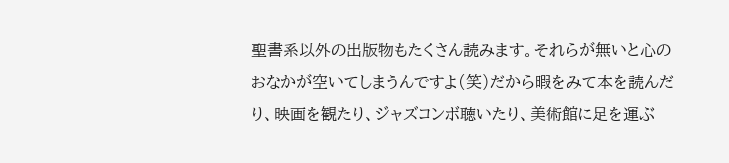聖書系以外の出版物もたくさん読みます。それらが無いと心のおなかが空いてしまうんですよ(笑)だから暇をみて本を読んだり、映画を観たり、ジャズコンボ聴いたり、美術館に足を運ぶ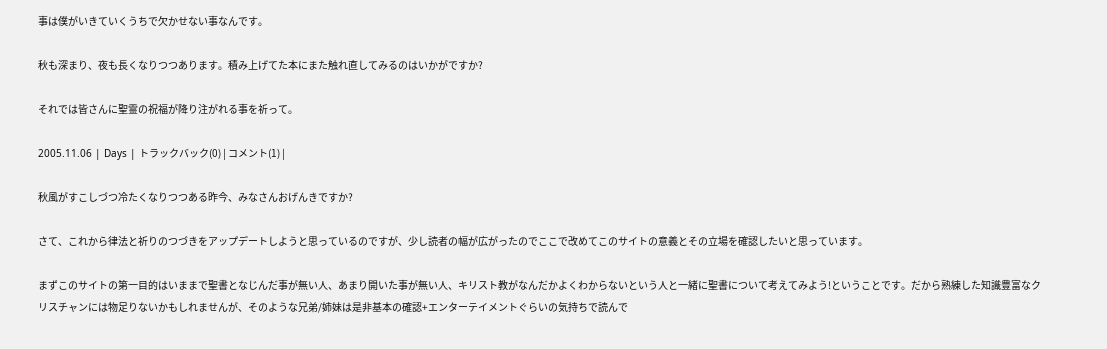事は僕がいきていくうちで欠かせない事なんです。

秋も深まり、夜も長くなりつつあります。積み上げてた本にまた触れ直してみるのはいかがですか?

それでは皆さんに聖霊の祝福が降り注がれる事を祈って。

2005.11.06 | Days | トラックバック(0) | コメント(1) |

秋風がすこしづつ冷たくなりつつある昨今、みなさんおげんきですか?

さて、これから律法と祈りのつづきをアップデートしようと思っているのですが、少し読者の幅が広がったのでここで改めてこのサイトの意義とその立場を確認したいと思っています。

まずこのサイトの第一目的はいままで聖書となじんだ事が無い人、あまり開いた事が無い人、キリスト教がなんだかよくわからないという人と一緒に聖書について考えてみよう!ということです。だから熟練した知識豊富なクリスチャンには物足りないかもしれませんが、そのような兄弟/姉妹は是非基本の確認+エンターテイメントぐらいの気持ちで読んで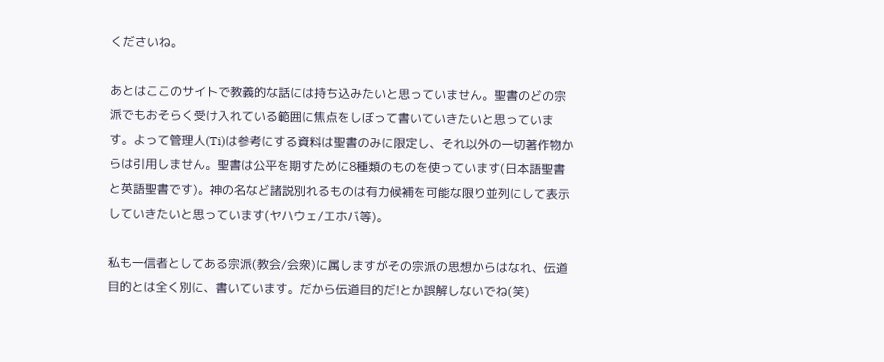くださいね。

あとはここのサイトで教義的な話には持ち込みたいと思っていません。聖書のどの宗派でもおそらく受け入れている範囲に焦点をしぼって書いていきたいと思っています。よって管理人(Ti)は参考にする資料は聖書のみに限定し、それ以外の一切著作物からは引用しません。聖書は公平を期すために8種類のものを使っています(日本語聖書と英語聖書です)。神の名など諸説別れるものは有力候補を可能な限り並列にして表示していきたいと思っています(ヤハウェ/エホバ等)。

私も一信者としてある宗派(教会/会衆)に属しますがその宗派の思想からはなれ、伝道目的とは全く別に、書いています。だから伝道目的だ!とか誤解しないでね(笑)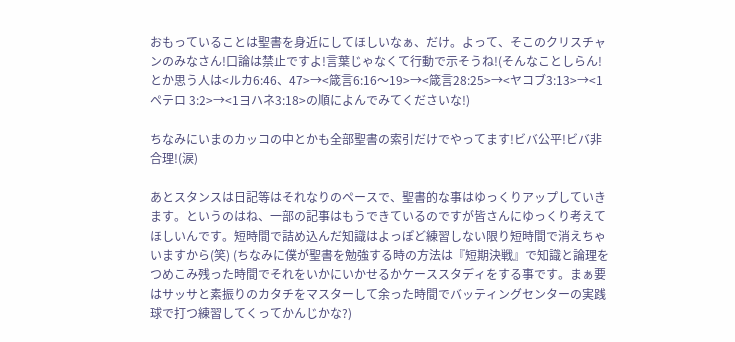おもっていることは聖書を身近にしてほしいなぁ、だけ。よって、そこのクリスチャンのみなさん!口論は禁止ですよ!言葉じゃなくて行動で示そうね!(そんなことしらん!とか思う人は<ルカ6:46、47>→<箴言6:16〜19>→<箴言28:25>→<ヤコブ3:13>→<1ペテロ 3:2>→<1ヨハネ3:18>の順によんでみてくださいな!)

ちなみにいまのカッコの中とかも全部聖書の索引だけでやってます!ビバ公平!ビバ非合理!(涙)

あとスタンスは日記等はそれなりのペースで、聖書的な事はゆっくりアップしていきます。というのはね、一部の記事はもうできているのですが皆さんにゆっくり考えてほしいんです。短時間で詰め込んだ知識はよっぽど練習しない限り短時間で消えちゃいますから(笑) (ちなみに僕が聖書を勉強する時の方法は『短期決戦』で知識と論理をつめこみ残った時間でそれをいかにいかせるかケーススタディをする事です。まぁ要はサッサと素振りのカタチをマスターして余った時間でバッティングセンターの実践球で打つ練習してくってかんじかな?)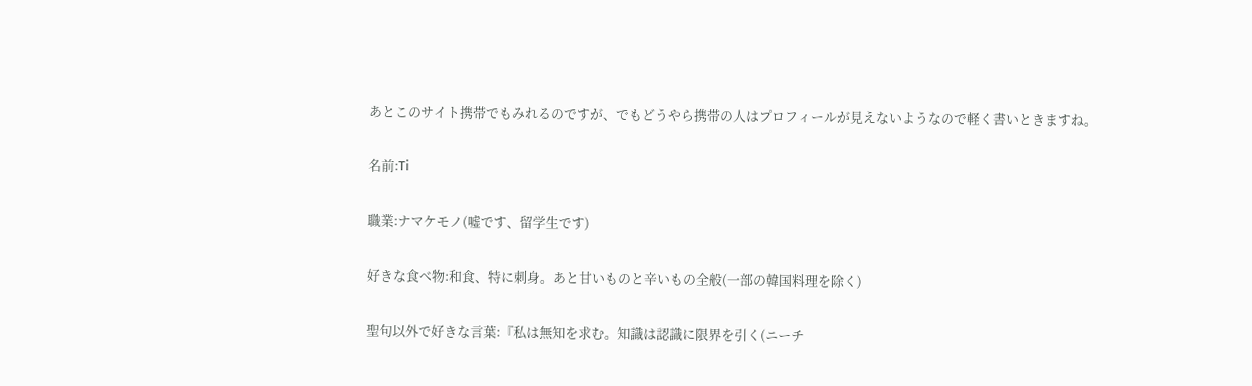あとこのサイト携帯でもみれるのですが、でもどうやら携帯の人はプロフィールが見えないようなので軽く書いときますね。

名前:Ti

職業:ナマケモノ(嘘です、留学生です)

好きな食べ物:和食、特に刺身。あと甘いものと辛いもの全般(一部の韓国料理を除く)

聖句以外で好きな言葉:『私は無知を求む。知識は認識に限界を引く(ニーチ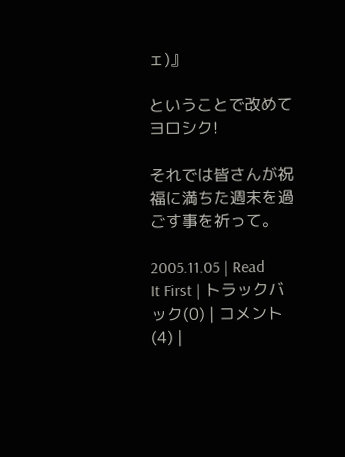ェ)』

ということで改めてヨロシク!

それでは皆さんが祝福に満ちた週末を過ごす事を祈って。

2005.11.05 | Read It First | トラックバック(0) | コメント(4) |